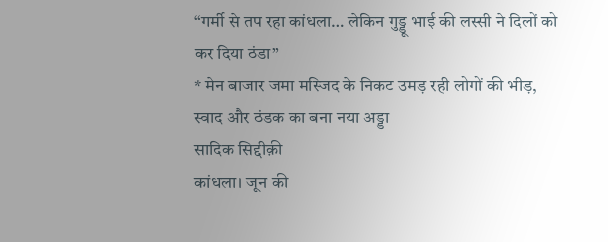“गर्मी से तप रहा कांधला… लेकिन गुड्डू भाई की लस्सी ने दिलों को कर दिया ठंडा”
* मेन बाजार जमा मस्जिद के निकट उमड़ रही लोगों की भीड़, स्वाद और ठंडक का बना नया अड्डा
सादिक सिद्दीक़ी
कांधला। जून की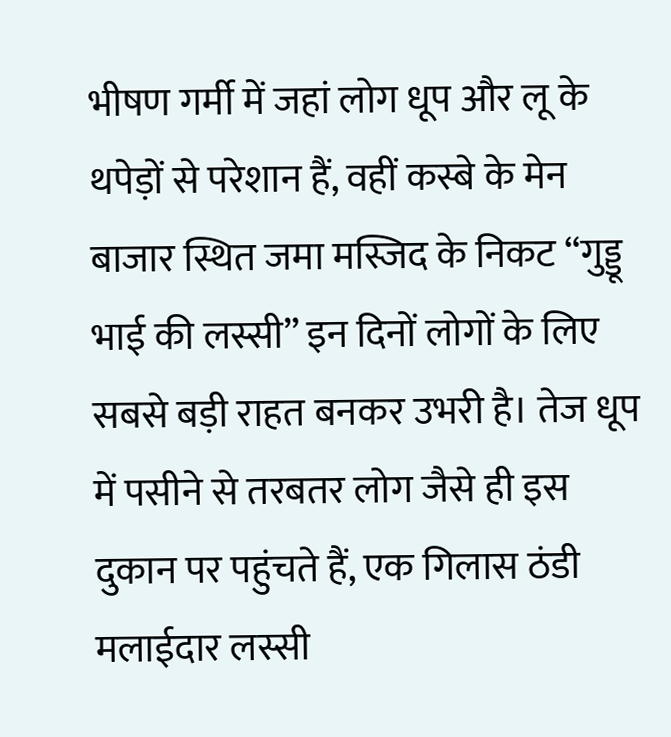भीषण गर्मी में जहां लोग धूप और लू के थपेड़ों से परेशान हैं, वहीं कस्बे के मेन बाजार स्थित जमा मस्जिद के निकट “गुड्डू भाई की लस्सी” इन दिनों लोगों के लिए सबसे बड़ी राहत बनकर उभरी है। तेज धूप में पसीने से तरबतर लोग जैसे ही इस दुकान पर पहुंचते हैं, एक गिलास ठंडी मलाईदार लस्सी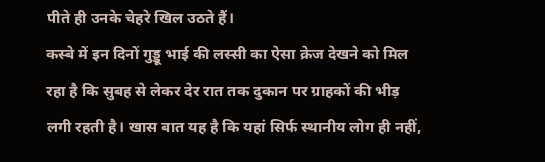पीते ही उनके चेहरे खिल उठते हैं।
कस्बे में इन दिनों गुड्डू भाई की लस्सी का ऐसा क्रेज देखने को मिल रहा है कि सुबह से लेकर देर रात तक दुकान पर ग्राहकों की भीड़ लगी रहती है। खास बात यह है कि यहां सिर्फ स्थानीय लोग ही नहीं,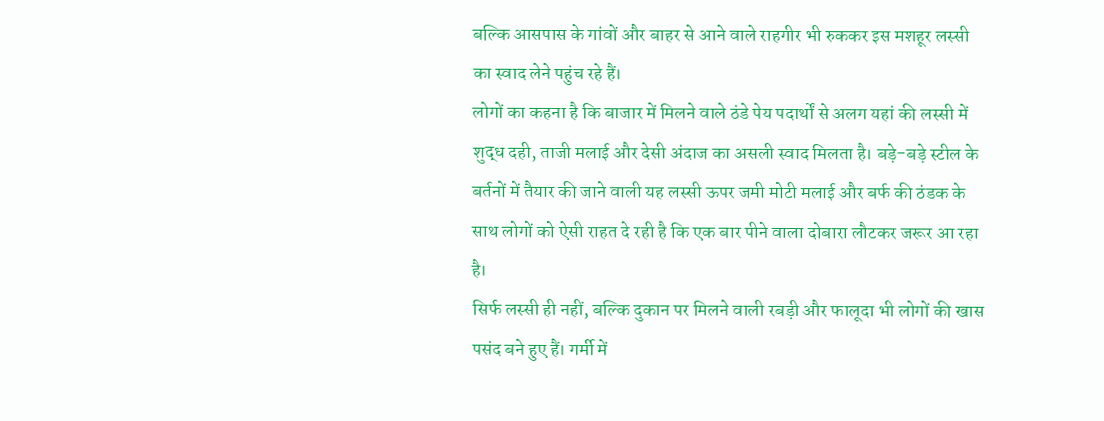बल्कि आसपास के गांवों और बाहर से आने वाले राहगीर भी रुककर इस मशहूर लस्सी का स्वाद लेने पहुंच रहे हैं।
लोगों का कहना है कि बाजार में मिलने वाले ठंडे पेय पदार्थों से अलग यहां की लस्सी में शुद्ध दही, ताजी मलाई और देसी अंदाज का असली स्वाद मिलता है। बड़े-बड़े स्टील के बर्तनों में तैयार की जाने वाली यह लस्सी ऊपर जमी मोटी मलाई और बर्फ की ठंडक के साथ लोगों को ऐसी राहत दे रही है कि एक बार पीने वाला दोबारा लौटकर जरूर आ रहा है।
सिर्फ लस्सी ही नहीं, बल्कि दुकान पर मिलने वाली रबड़ी और फालूदा भी लोगों की खास पसंद बने हुए हैं। गर्मी में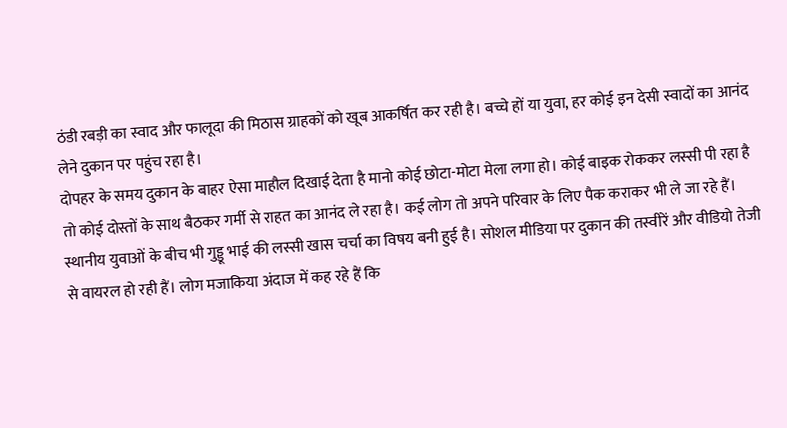ठंडी रबड़ी का स्वाद और फालूदा की मिठास ग्राहकों को खूब आकर्षित कर रही है। बच्चे हों या युवा, हर कोई इन देसी स्वादों का आनंद लेने दुकान पर पहुंच रहा है।
दोपहर के समय दुकान के बाहर ऐसा माहौल दिखाई देता है मानो कोई छोटा-मोटा मेला लगा हो। कोई बाइक रोककर लस्सी पी रहा है तो कोई दोस्तों के साथ बैठकर गर्मी से राहत का आनंद ले रहा है। कई लोग तो अपने परिवार के लिए पैक कराकर भी ले जा रहे हैं।
स्थानीय युवाओं के बीच भी गुड्डू भाई की लस्सी खास चर्चा का विषय बनी हुई है। सोशल मीडिया पर दुकान की तस्वीरें और वीडियो तेजी से वायरल हो रही हैं। लोग मजाकिया अंदाज में कह रहे हैं कि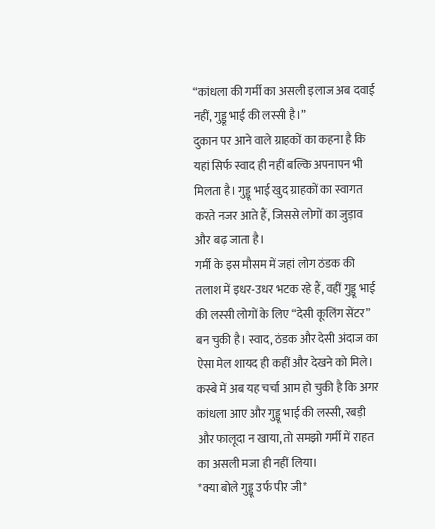“कांधला की गर्मी का असली इलाज अब दवाई नहीं, गुड्डू भाई की लस्सी है।”
दुकान पर आने वाले ग्राहकों का कहना है कि यहां सिर्फ स्वाद ही नहीं बल्कि अपनापन भी मिलता है। गुड्डू भाई खुद ग्राहकों का स्वागत करते नजर आते हैं, जिससे लोगों का जुड़ाव और बढ़ जाता है।
गर्मी के इस मौसम में जहां लोग ठंडक की तलाश में इधर-उधर भटक रहे हैं, वहीं गुड्डू भाई की लस्सी लोगों के लिए “देसी कूलिंग सेंटर” बन चुकी है। स्वाद, ठंडक और देसी अंदाज का ऐसा मेल शायद ही कहीं और देखने को मिले।
कस्बे में अब यह चर्चा आम हो चुकी है कि अगर कांधला आए और गुड्डू भाई की लस्सी, रबड़ी और फालूदा न खाया, तो समझो गर्मी में राहत का असली मजा ही नहीं लिया।
*क्या बोले गुड्डू उर्फ पीर जी*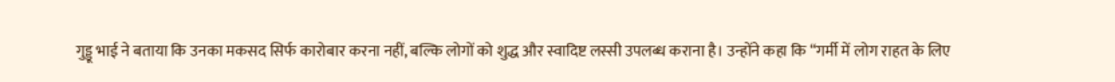गुड्डू भाई ने बताया कि उनका मकसद सिर्फ कारोबार करना नहीं, बल्कि लोगों को शुद्ध और स्वादिष्ट लस्सी उपलब्ध कराना है। उन्होंने कहा कि “गर्मी में लोग राहत के लिए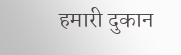हमारी दुकान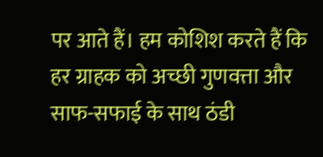पर आते हैं। हम कोशिश करते हैं कि हर ग्राहक को अच्छी गुणवत्ता और साफ-सफाई के साथ ठंडी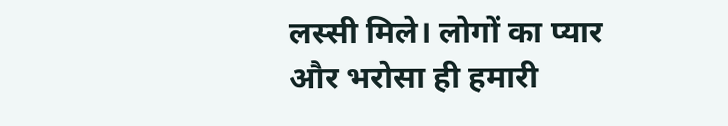लस्सी मिले। लोगों का प्यार और भरोसा ही हमारी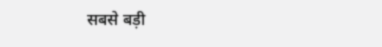सबसे बड़ी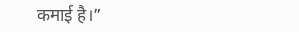कमाई है।”